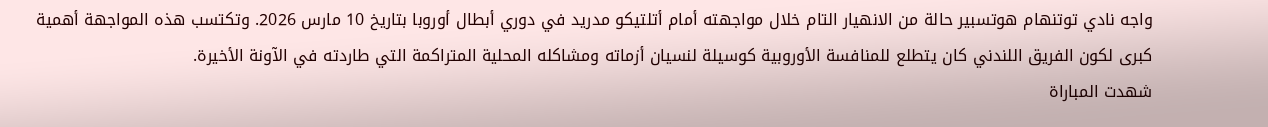واجه نادي توتنهام هوتسبير حالة من الانهيار التام خلال مواجهته أمام أتلتيكو مدريد في دوري أبطال أوروبا بتاريخ 10 مارس 2026. وتكتسب هذه المواجهة أهمية كبرى لكون الفريق اللندني كان يتطلع للمنافسة الأوروبية كوسيلة لنسيان أزماته ومشاكله المحلية المتراكمة التي طاردته في الآونة الأخيرة.
شهدت المباراة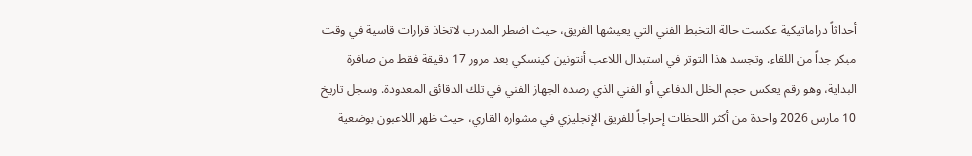أحداثاً دراماتيكية عكست حالة التخبط الفني التي يعيشها الفريق، حيث اضطر المدرب لاتخاذ قرارات قاسية في وقت مبكر جداً من اللقاء. وتجسد هذا التوتر في استبدال اللاعب أنتونين كينسكي بعد مرور 17 دقيقة فقط من صافرة البداية، وهو رقم يعكس حجم الخلل الدفاعي أو الفني الذي رصده الجهاز الفني في تلك الدقائق المعدودة. وسجل تاريخ 10 مارس 2026 واحدة من أكثر اللحظات إحراجاً للفريق الإنجليزي في مشواره القاري، حيث ظهر اللاعبون بوضعية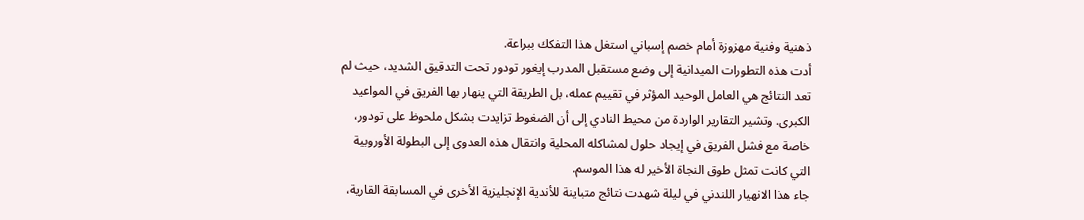ذهنية وفنية مهزوزة أمام خصم إسباني استغل هذا التفكك ببراعة.
أدت هذه التطورات الميدانية إلى وضع مستقبل المدرب إيغور تودور تحت التدقيق الشديد، حيث لم تعد النتائج هي العامل الوحيد المؤثر في تقييم عمله، بل الطريقة التي ينهار بها الفريق في المواعيد الكبرى. وتشير التقارير الواردة من محيط النادي إلى أن الضغوط تزايدت بشكل ملحوظ على تودور، خاصة مع فشل الفريق في إيجاد حلول لمشاكله المحلية وانتقال هذه العدوى إلى البطولة الأوروبية التي كانت تمثل طوق النجاة الأخير له هذا الموسم.
جاء هذا الانهيار اللندني في ليلة شهدت نتائج متباينة للأندية الإنجليزية الأخرى في المسابقة القارية،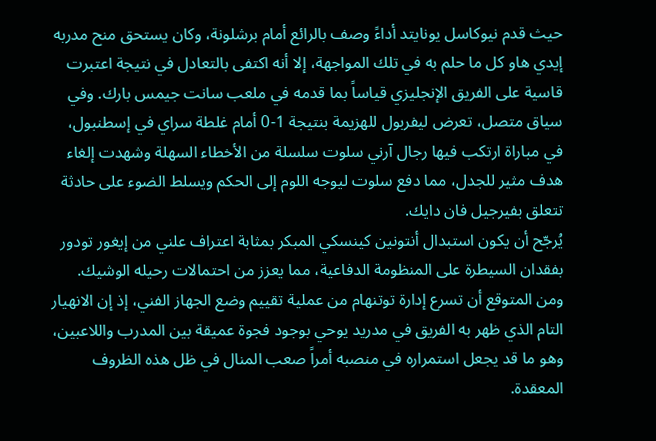حيث قدم نيوكاسل يونايتد أداءً وصف بالرائع أمام برشلونة، وكان يستحق منح مدربه إيدي هاو كل ما حلم به في تلك المواجهة، إلا أنه اكتفى بالتعادل في نتيجة اعتبرت قاسية على الفريق الإنجليزي قياساً بما قدمه في ملعب سانت جيمس بارك. وفي سياق متصل، تعرض ليفربول للهزيمة بنتيجة 1-0 أمام غلطة سراي في إسطنبول، في مباراة ارتكب فيها رجال آرني سلوت سلسلة من الأخطاء السهلة وشهدت إلغاء هدف مثير للجدل، مما دفع سلوت ليوجه اللوم إلى الحكم ويسلط الضوء على حادثة تتعلق بفيرجيل فان دايك.
يُرجّح أن يكون استبدال أنتونين كينسكي المبكر بمثابة اعتراف علني من إيغور تودور بفقدان السيطرة على المنظومة الدفاعية، مما يعزز من احتمالات رحيله الوشيك. ومن المتوقع أن تسرع إدارة توتنهام من عملية تقييم وضع الجهاز الفني، إذ إن الانهيار التام الذي ظهر به الفريق في مدريد يوحي بوجود فجوة عميقة بين المدرب واللاعبين، وهو ما قد يجعل استمراره في منصبه أمراً صعب المنال في ظل هذه الظروف المعقدة.